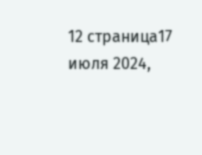12 страница17 июля 2024,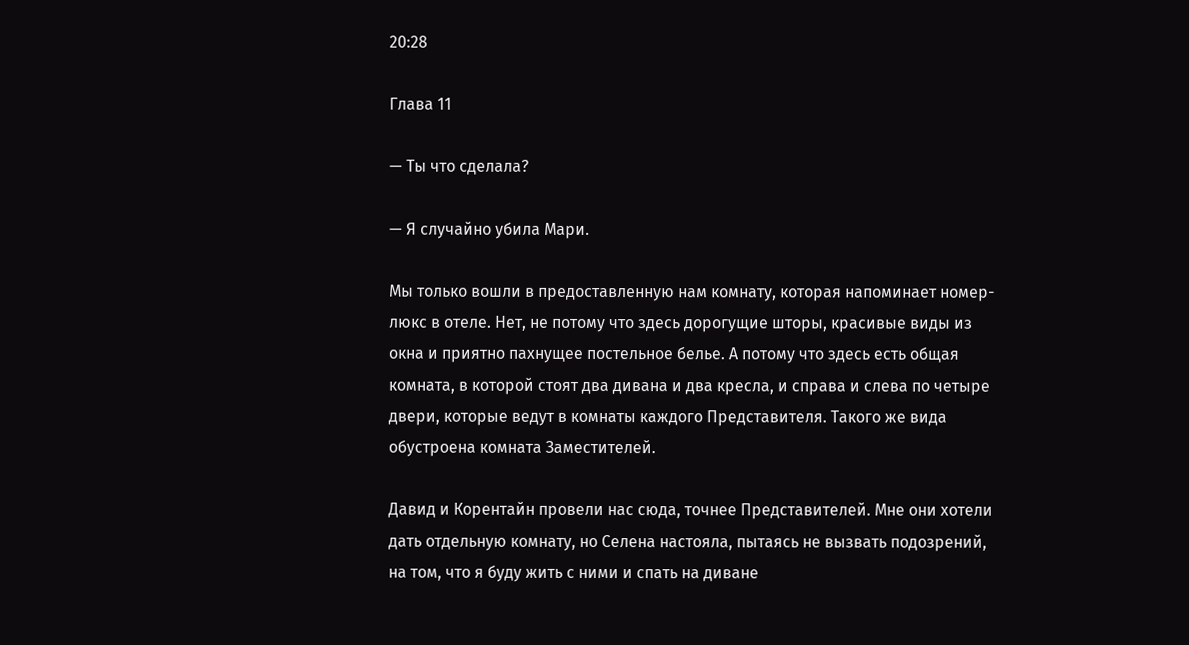20:28

Глава 11

— Ты что сделала?

— Я случайно убила Мари.

Мы только вошли в предоставленную нам комнату, которая напоминает номер-люкс в отеле. Нет, не потому что здесь дорогущие шторы, красивые виды из окна и приятно пахнущее постельное белье. А потому что здесь есть общая комната, в которой стоят два дивана и два кресла, и справа и слева по четыре двери, которые ведут в комнаты каждого Представителя. Такого же вида обустроена комната Заместителей.

Давид и Корентайн провели нас сюда, точнее Представителей. Мне они хотели дать отдельную комнату, но Селена настояла, пытаясь не вызвать подозрений, на том, что я буду жить с ними и спать на диване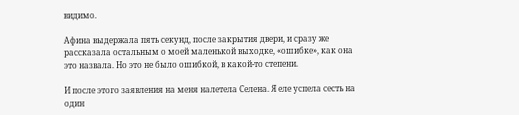видимо.

Афина выдержала пять секунд, после закрытия двери, и сразу же рассказала остальным о моей маленькой выходке, «ошибке», как она это назвала. Но это не было ошибкой, в какой-то степени.

И после этого заявления на меня налетела Селена. Я еле успела сесть на один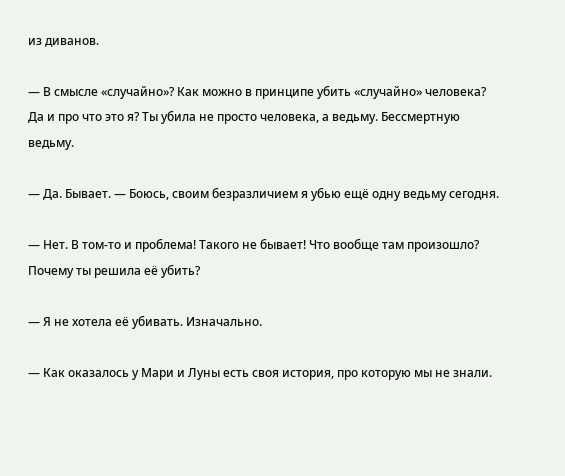из диванов.

— В смысле «случайно»? Как можно в принципе убить «случайно» человека? Да и про что это я? Ты убила не просто человека, а ведьму. Бессмертную ведьму.

— Да. Бывает. — Боюсь, своим безразличием я убью ещё одну ведьму сегодня.

— Нет. В том-то и проблема! Такого не бывает! Что вообще там произошло? Почему ты решила её убить?

— Я не хотела её убивать. Изначально.

— Как оказалось у Мари и Луны есть своя история, про которую мы не знали.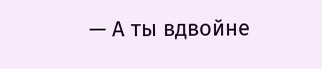— А ты вдвойне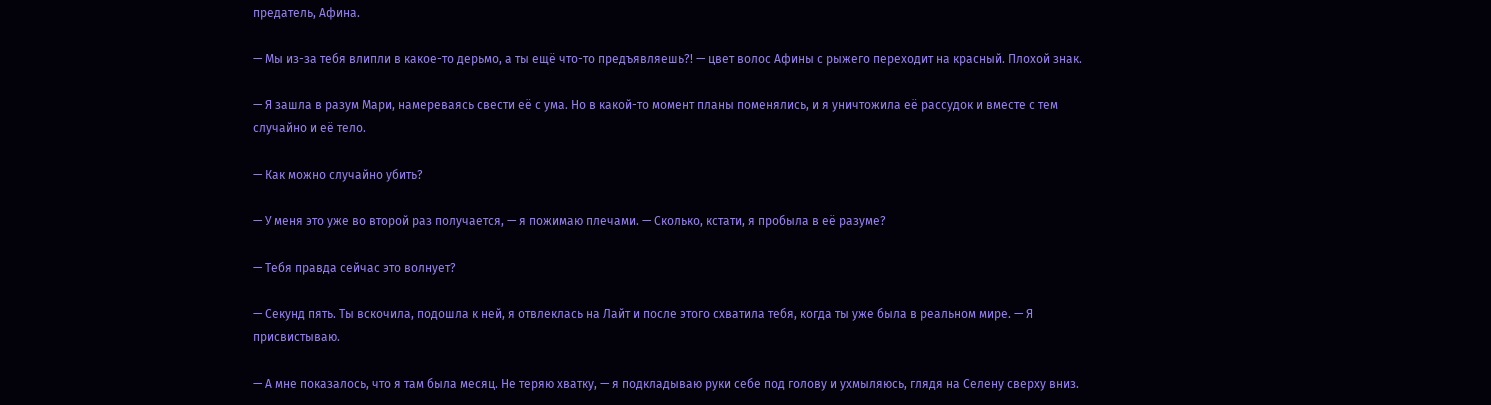предатель, Афина.

— Мы из-за тебя влипли в какое-то дерьмо, а ты ещё что-то предъявляешь?! — цвет волос Афины с рыжего переходит на красный. Плохой знак.

— Я зашла в разум Мари, намереваясь свести её с ума. Но в какой-то момент планы поменялись, и я уничтожила её рассудок и вместе с тем случайно и её тело.

— Как можно случайно убить?

— У меня это уже во второй раз получается, — я пожимаю плечами. — Сколько, кстати, я пробыла в её разуме?

— Тебя правда сейчас это волнует?

— Секунд пять. Ты вскочила, подошла к ней, я отвлеклась на Лайт и после этого схватила тебя, когда ты уже была в реальном мире. — Я присвистываю.

— А мне показалось, что я там была месяц. Не теряю хватку, — я подкладываю руки себе под голову и ухмыляюсь, глядя на Селену сверху вниз.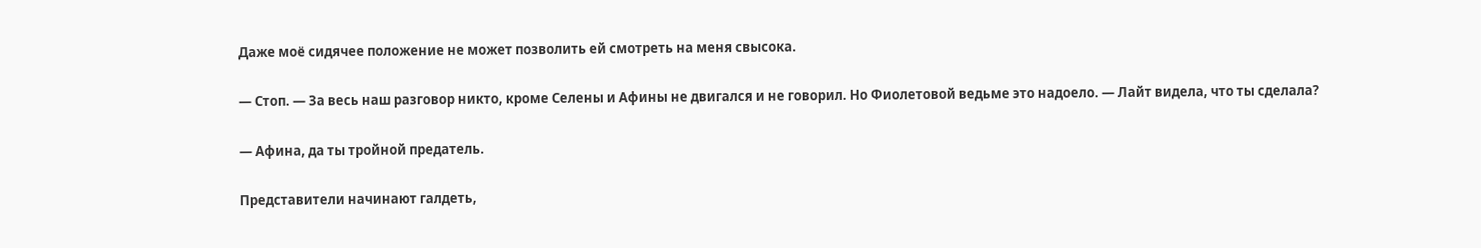Даже моё сидячее положение не может позволить ей смотреть на меня свысока.

— Стоп. — За весь наш разговор никто, кроме Селены и Афины не двигался и не говорил. Но Фиолетовой ведьме это надоело. — Лайт видела, что ты сделала?

— Афина, да ты тройной предатель.

Представители начинают галдеть,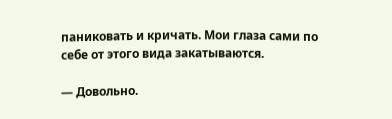паниковать и кричать. Мои глаза сами по себе от этого вида закатываются.

— Довольно.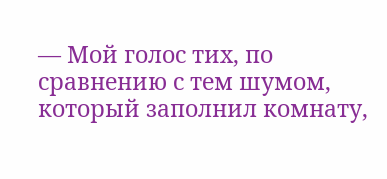— Мой голос тих, по сравнению с тем шумом, который заполнил комнату,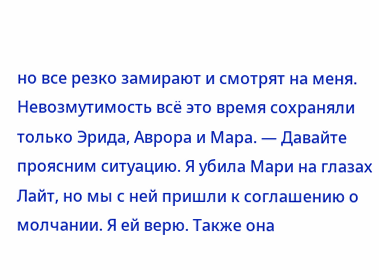но все резко замирают и смотрят на меня. Невозмутимость всё это время сохраняли только Эрида, Аврора и Мара. — Давайте проясним ситуацию. Я убила Мари на глазах Лайт, но мы с ней пришли к соглашению о молчании. Я ей верю. Также она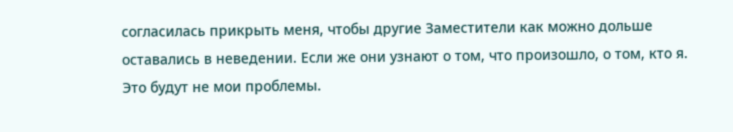согласилась прикрыть меня, чтобы другие Заместители как можно дольше оставались в неведении. Если же они узнают о том, что произошло, о том, кто я. Это будут не мои проблемы.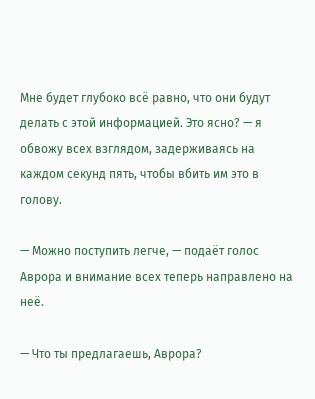Мне будет глубоко всё равно, что они будут делать с этой информацией. Это ясно? — я обвожу всех взглядом, задерживаясь на каждом секунд пять, чтобы вбить им это в голову.

— Можно поступить легче, — подаёт голос Аврора и внимание всех теперь направлено на неё.

— Что ты предлагаешь, Аврора?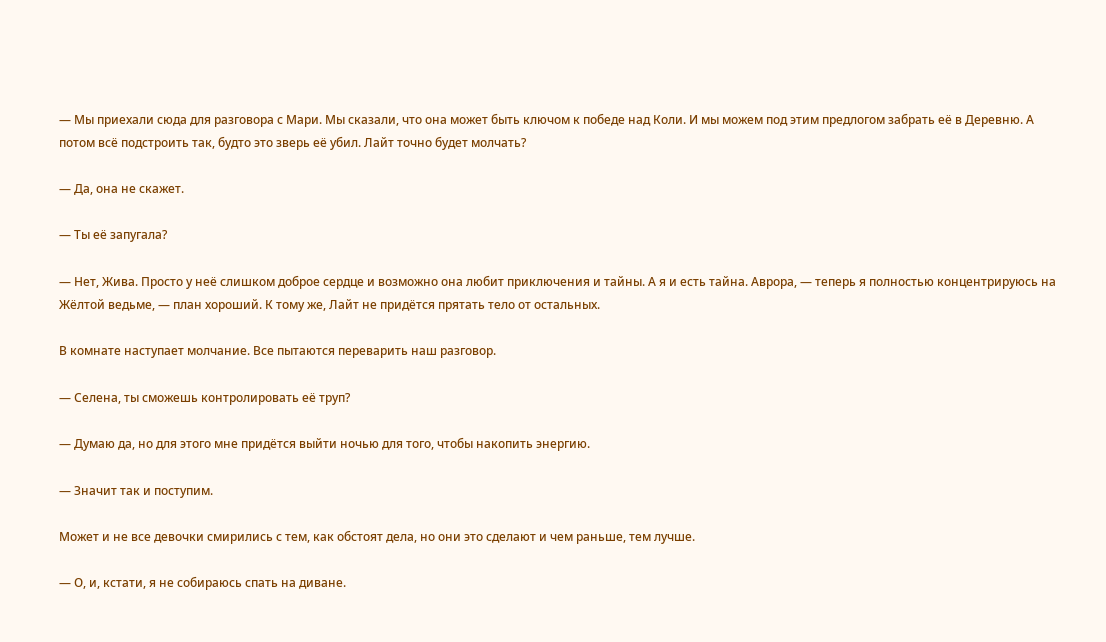— Мы приехали сюда для разговора с Мари. Мы сказали, что она может быть ключом к победе над Коли. И мы можем под этим предлогом забрать её в Деревню. А потом всё подстроить так, будто это зверь её убил. Лайт точно будет молчать?

— Да, она не скажет.

— Ты её запугала?

— Нет, Жива. Просто у неё слишком доброе сердце и возможно она любит приключения и тайны. А я и есть тайна. Аврора, — теперь я полностью концентрируюсь на Жёлтой ведьме, — план хороший. К тому же, Лайт не придётся прятать тело от остальных.

В комнате наступает молчание. Все пытаются переварить наш разговор.

— Селена, ты сможешь контролировать её труп?

— Думаю да, но для этого мне придётся выйти ночью для того, чтобы накопить энергию.

— Значит так и поступим.

Может и не все девочки смирились с тем, как обстоят дела, но они это сделают и чем раньше, тем лучше.

— О, и, кстати, я не собираюсь спать на диване.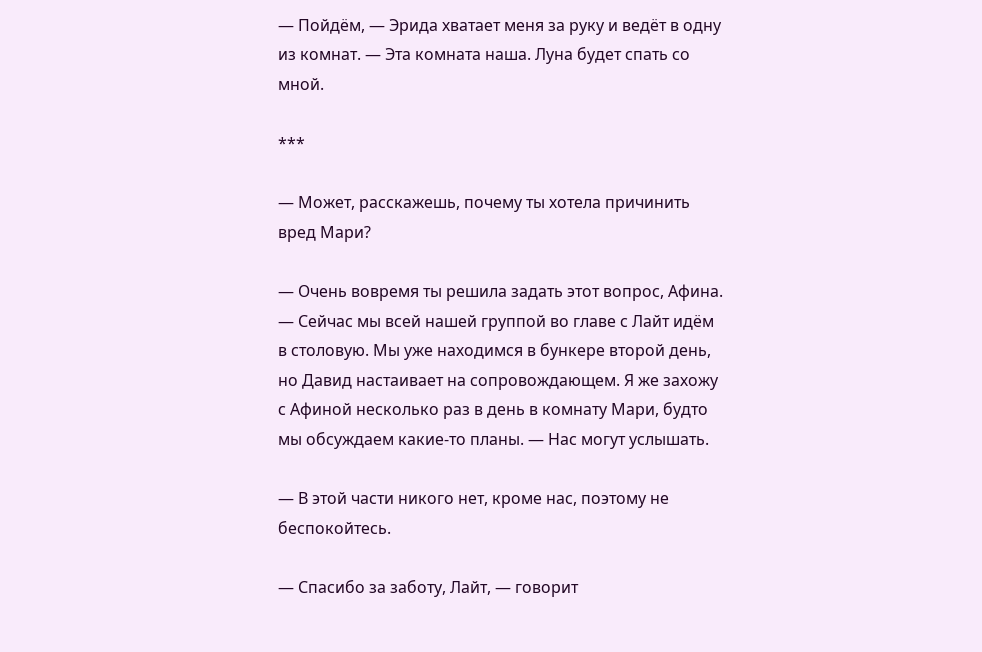— Пойдём, — Эрида хватает меня за руку и ведёт в одну из комнат. — Эта комната наша. Луна будет спать со мной.

***

— Может, расскажешь, почему ты хотела причинить вред Мари?

— Очень вовремя ты решила задать этот вопрос, Афина. — Сейчас мы всей нашей группой во главе с Лайт идём в столовую. Мы уже находимся в бункере второй день, но Давид настаивает на сопровождающем. Я же захожу с Афиной несколько раз в день в комнату Мари, будто мы обсуждаем какие-то планы. — Нас могут услышать.

— В этой части никого нет, кроме нас, поэтому не беспокойтесь.

— Спасибо за заботу, Лайт, — говорит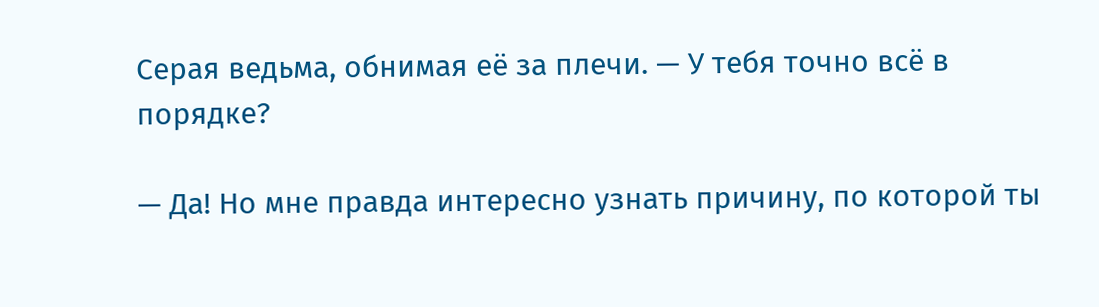Серая ведьма, обнимая её за плечи. — У тебя точно всё в порядке?

— Да! Но мне правда интересно узнать причину, по которой ты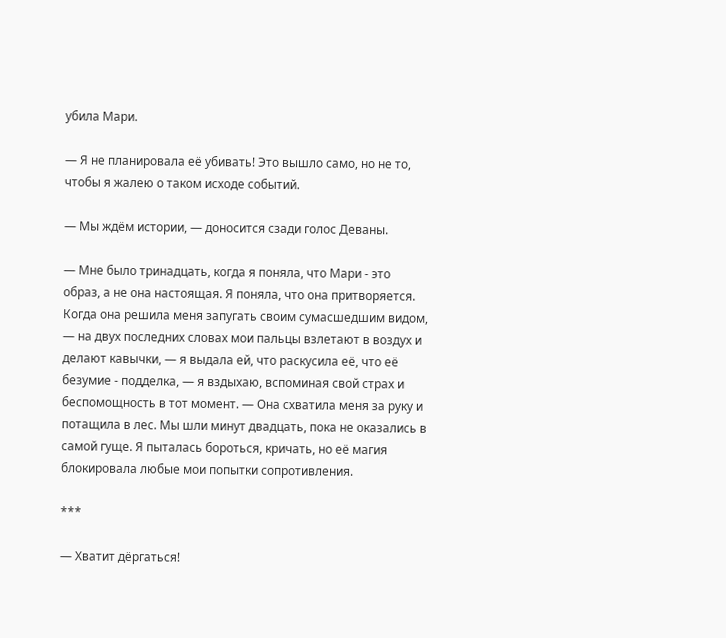убила Мари.

— Я не планировала её убивать! Это вышло само, но не то, чтобы я жалею о таком исходе событий.

— Мы ждём истории, — доносится сзади голос Деваны.

— Мне было тринадцать, когда я поняла, что Мари - это образ, а не она настоящая. Я поняла, что она притворяется. Когда она решила меня запугать своим сумасшедшим видом, — на двух последних словах мои пальцы взлетают в воздух и делают кавычки, — я выдала ей, что раскусила её, что её безумие - подделка, — я вздыхаю, вспоминая свой страх и беспомощность в тот момент. — Она схватила меня за руку и потащила в лес. Мы шли минут двадцать, пока не оказались в самой гуще. Я пыталась бороться, кричать, но её магия блокировала любые мои попытки сопротивления.

***

— Хватит дёргаться!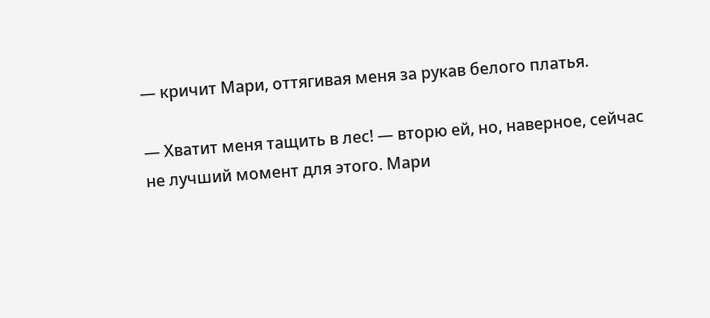— кричит Мари, оттягивая меня за рукав белого платья.

— Хватит меня тащить в лес! — вторю ей, но, наверное, сейчас не лучший момент для этого. Мари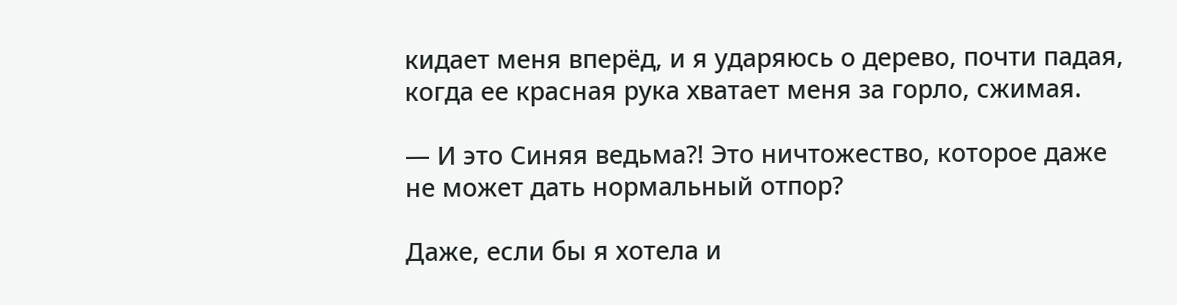кидает меня вперёд, и я ударяюсь о дерево, почти падая, когда ее красная рука хватает меня за горло, сжимая.

— И это Синяя ведьма?! Это ничтожество, которое даже не может дать нормальный отпор?

Даже, если бы я хотела и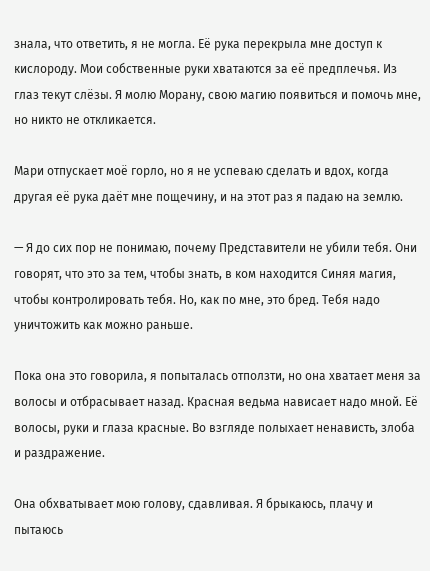знала, что ответить, я не могла. Её рука перекрыла мне доступ к кислороду. Мои собственные руки хватаются за её предплечья. Из глаз текут слёзы. Я молю Морану, свою магию появиться и помочь мне, но никто не откликается.

Мари отпускает моё горло, но я не успеваю сделать и вдох, когда другая её рука даёт мне пощечину, и на этот раз я падаю на землю.

— Я до сих пор не понимаю, почему Представители не убили тебя. Они говорят, что это за тем, чтобы знать, в ком находится Синяя магия, чтобы контролировать тебя. Но, как по мне, это бред. Тебя надо уничтожить как можно раньше.

Пока она это говорила, я попыталась отползти, но она хватает меня за волосы и отбрасывает назад. Красная ведьма нависает надо мной. Её волосы, руки и глаза красные. Во взгляде полыхает ненависть, злоба и раздражение.

Она обхватывает мою голову, сдавливая. Я брыкаюсь, плачу и пытаюсь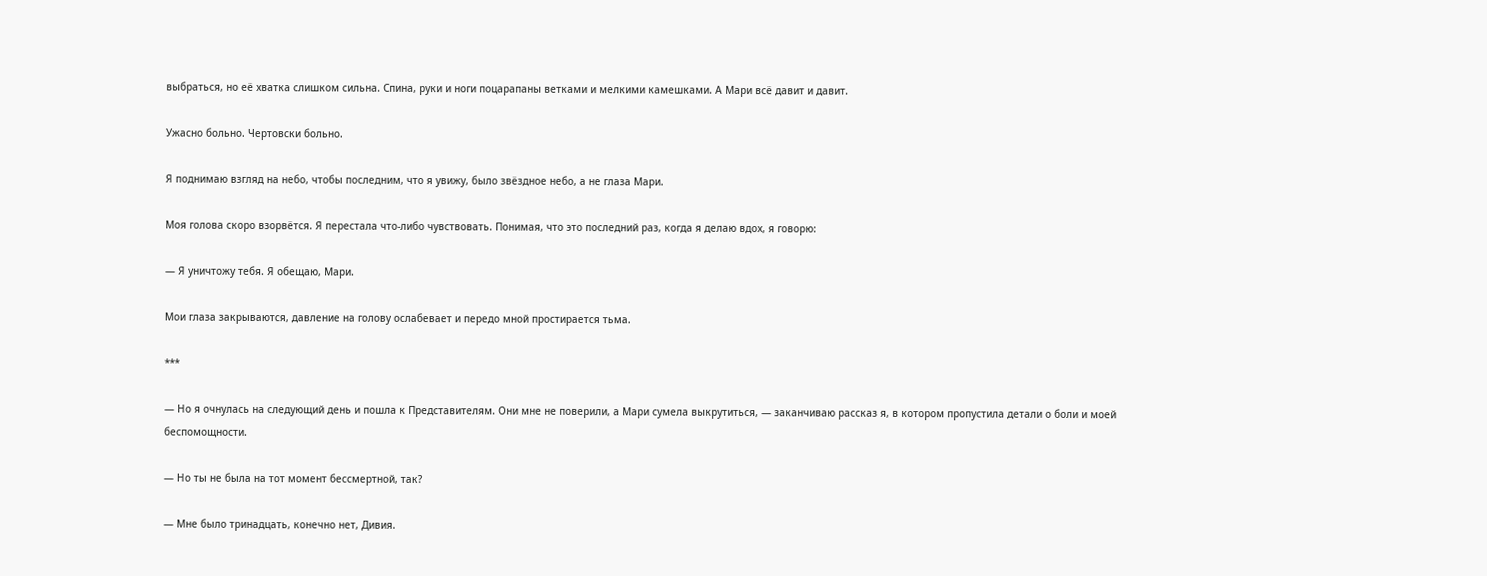выбраться, но её хватка слишком сильна. Спина, руки и ноги поцарапаны ветками и мелкими камешками. А Мари всё давит и давит.

Ужасно больно. Чертовски больно.

Я поднимаю взгляд на небо, чтобы последним, что я увижу, было звёздное небо, а не глаза Мари.

Моя голова скоро взорвётся. Я перестала что-либо чувствовать. Понимая, что это последний раз, когда я делаю вдох, я говорю:

— Я уничтожу тебя. Я обещаю, Мари.

Мои глаза закрываются, давление на голову ослабевает и передо мной простирается тьма.

***

— Но я очнулась на следующий день и пошла к Представителям. Они мне не поверили, а Мари сумела выкрутиться, — заканчиваю рассказ я, в котором пропустила детали о боли и моей беспомощности.

— Но ты не была на тот момент бессмертной, так?

— Мне было тринадцать, конечно нет, Дивия.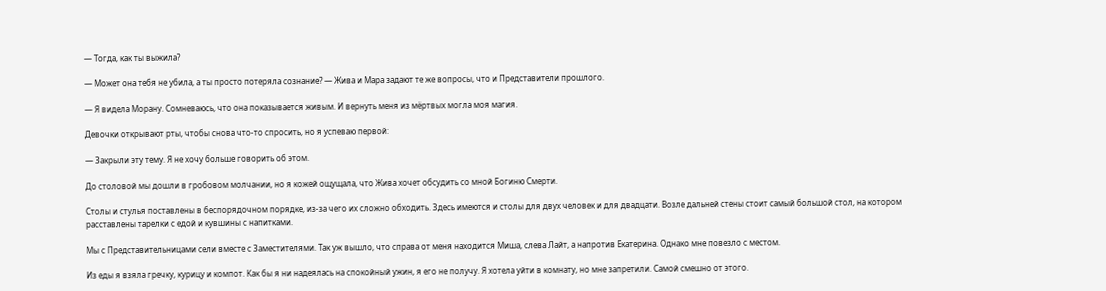— Тогда, как ты выжила?

— Может она тебя не убила, а ты просто потеряла сознание? — Жива и Мара задают те же вопросы, что и Представители прошлого.

— Я видела Морану. Сомневаюсь, что она показывается живым. И вернуть меня из мёртвых могла моя магия.

Девочки открывают рты, чтобы снова что-то спросить, но я успеваю первой:

— Закрыли эту тему. Я не хочу больше говорить об этом.

До столовой мы дошли в гробовом молчании, но я кожей ощущала, что Жива хочет обсудить со мной Богиню Смерти.

Столы и стулья поставлены в беспорядочном порядке, из-за чего их сложно обходить. Здесь имеются и столы для двух человек и для двадцати. Возле дальней стены стоит самый большой стол, на котором расставлены тарелки с едой и кувшины с напитками.

Мы с Представительницами сели вместе с Заместителями. Так уж вышло, что справа от меня находится Миша, слева Лайт, а напротив Екатерина. Однако мне повезло с местом.

Из еды я взяла гречку, курицу и компот. Как бы я ни надеялась на спокойный ужин, я его не получу. Я хотела уйти в комнату, но мне запретили. Самой смешно от этого.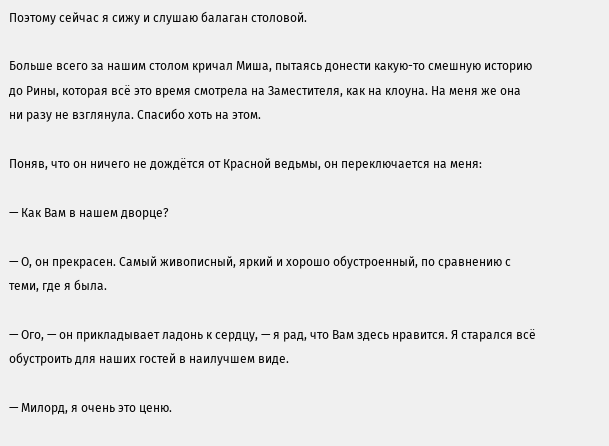Поэтому сейчас я сижу и слушаю балаган столовой.

Больше всего за нашим столом кричал Миша, пытаясь донести какую-то смешную историю до Рины, которая всё это время смотрела на Заместителя, как на клоуна. На меня же она ни разу не взглянула. Спасибо хоть на этом.

Поняв, что он ничего не дождётся от Красной ведьмы, он переключается на меня:

— Как Вам в нашем дворце?

— О, он прекрасен. Самый живописный, яркий и хорошо обустроенный, по сравнению с теми, где я была.

— Ого, — он прикладывает ладонь к сердцу, — я рад, что Вам здесь нравится. Я старался всё обустроить для наших гостей в наилучшем виде.

— Милорд, я очень это ценю.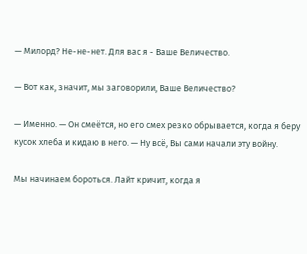— Милорд? Не-не-нет. Для вас я - Ваше Величество.

— Вот как, значит, мы заговорили, Ваше Величество?

— Именно. — Он смеётся, но его смех резко обрывается, когда я беру кусок хлеба и кидаю в него. — Ну всё, Вы сами начали эту войну.

Мы начинаем бороться. Лайт кричит, когда я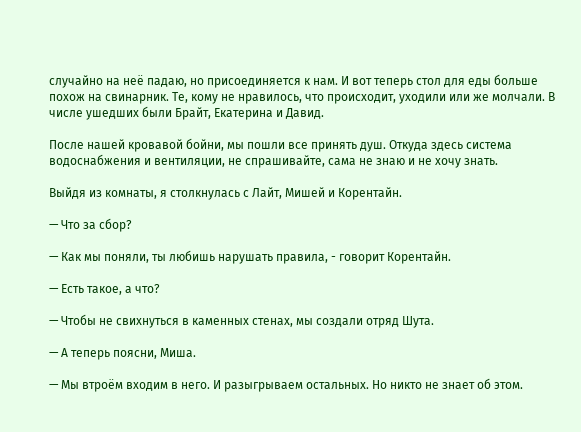случайно на неё падаю, но присоединяется к нам. И вот теперь стол для еды больше похож на свинарник. Те, кому не нравилось, что происходит, уходили или же молчали. В числе ушедших были Брайт, Екатерина и Давид.

После нашей кровавой бойни, мы пошли все принять душ. Откуда здесь система водоснабжения и вентиляции, не спрашивайте, сама не знаю и не хочу знать.

Выйдя из комнаты, я столкнулась с Лайт, Мишей и Корентайн.

— Что за сбор?

— Как мы поняли, ты любишь нарушать правила, - говорит Корентайн.

— Есть такое, а что?

— Чтобы не свихнуться в каменных стенах, мы создали отряд Шута.

— А теперь поясни, Миша.

— Мы втроём входим в него. И разыгрываем остальных. Но никто не знает об этом.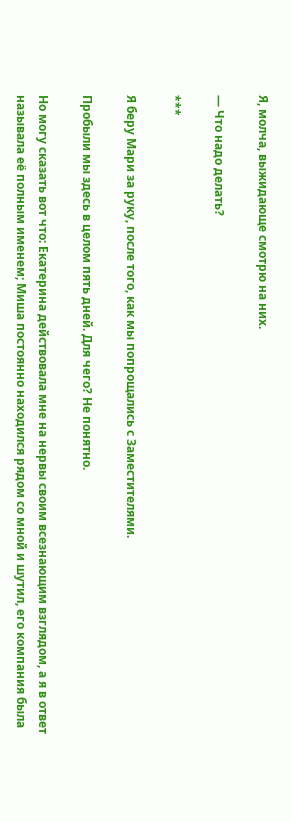Я, молча, выжидающе смотрю на них.

— Что надо делать?

***

Я беру Мари за руку, после того, как мы попрощались с Заместителями.

Пробыли мы здесь в целом пять дней. Для чего? Не понятно.

Но могу сказать вот что: Екатерина действовала мне на нервы своим всезнающим взглядом, а я в ответ называла её полным именем; Миша постоянно находился рядом со мной и шутил, его компания была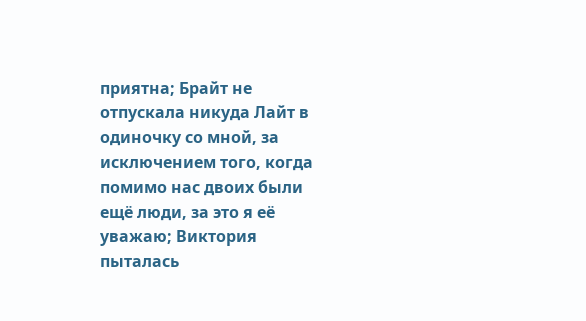приятна; Брайт не отпускала никуда Лайт в одиночку со мной, за исключением того, когда помимо нас двоих были ещё люди, за это я её уважаю; Виктория пыталась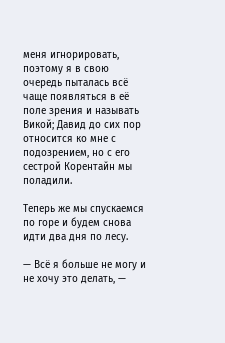меня игнорировать, поэтому я в свою очередь пыталась всё чаще появляться в её поле зрения и называть Викой; Давид до сих пор относится ко мне с подозрением, но с его сестрой Корентайн мы поладили.

Теперь же мы спускаемся по горе и будем снова идти два дня по лесу.

— Всё я больше не могу и не хочу это делать, —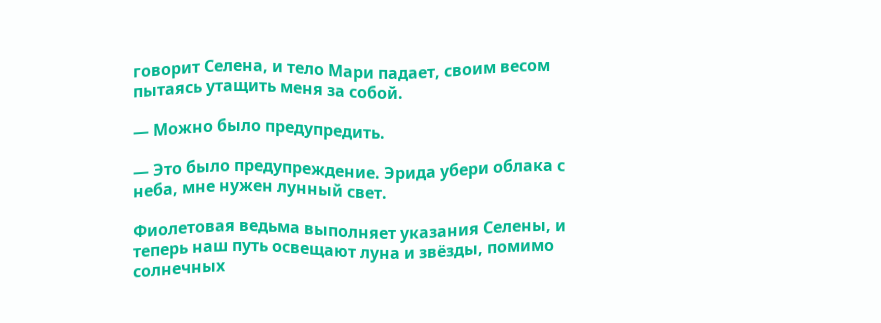говорит Селена, и тело Мари падает, своим весом пытаясь утащить меня за собой.

— Можно было предупредить.

— Это было предупреждение. Эрида убери облака с неба, мне нужен лунный свет.

Фиолетовая ведьма выполняет указания Селены, и теперь наш путь освещают луна и звёзды, помимо солнечных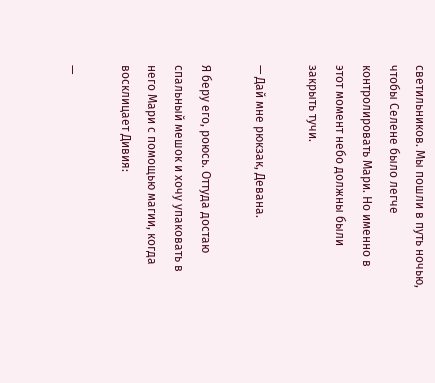светильников. Мы пошли в путь ночью, чтобы Селене было легче контролировать Мари. Но именно в этот момент небо должны были закрыть тучи.

— Дай мне рюкзак, Девана.

Я беру его, роюсь. Оттуда достаю спальный мешок и хочу упаковать в него Мари с помощью магии, когда восклицает Дивия:

—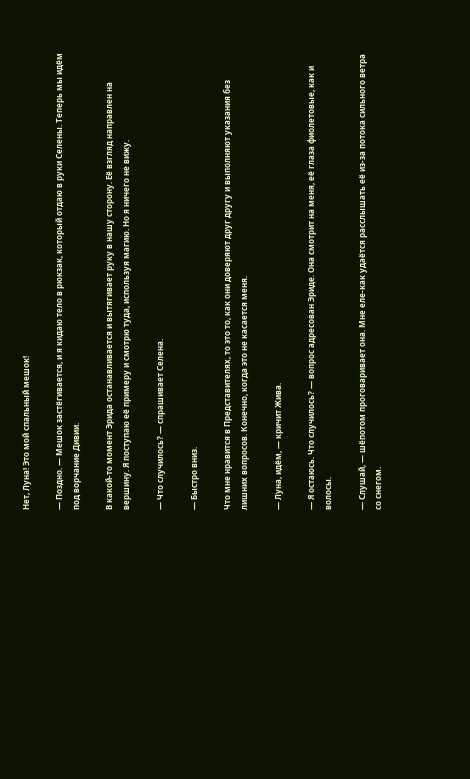Нет, Луна! Это мой спальный мешок!

— Поздно. — Мешок застёгивается, и я кидаю тело в рюкзак, который отдаю в руки Селены. Теперь мы идём под ворчание Дивии.

В какой-то момент Эрида останавливается и вытягивает руку в нашу сторону. Её взгляд направлен на вершину. Я поступаю её примеру и смотрю туда, используя магию. Но я ничего не вижу.

— Что случилось? — спрашивает Селена.

— Быстро вниз.

Что мне нравится в Представителях, то это то, как они доверяют друг другу и выполняют указания без лишних вопросов. Конечно, когда это не касается меня.

— Луна, идём, — кричит Жива.

— Я остаюсь. Что случилось? — вопрос адресован Эриде. Она смотрит на меня, её глаза фиолетовые, как и волосы.

— Слушай, — шёпотом проговаривает она. Мне еле-как удаётся расслышать её из-за потока сильного ветра со снегом.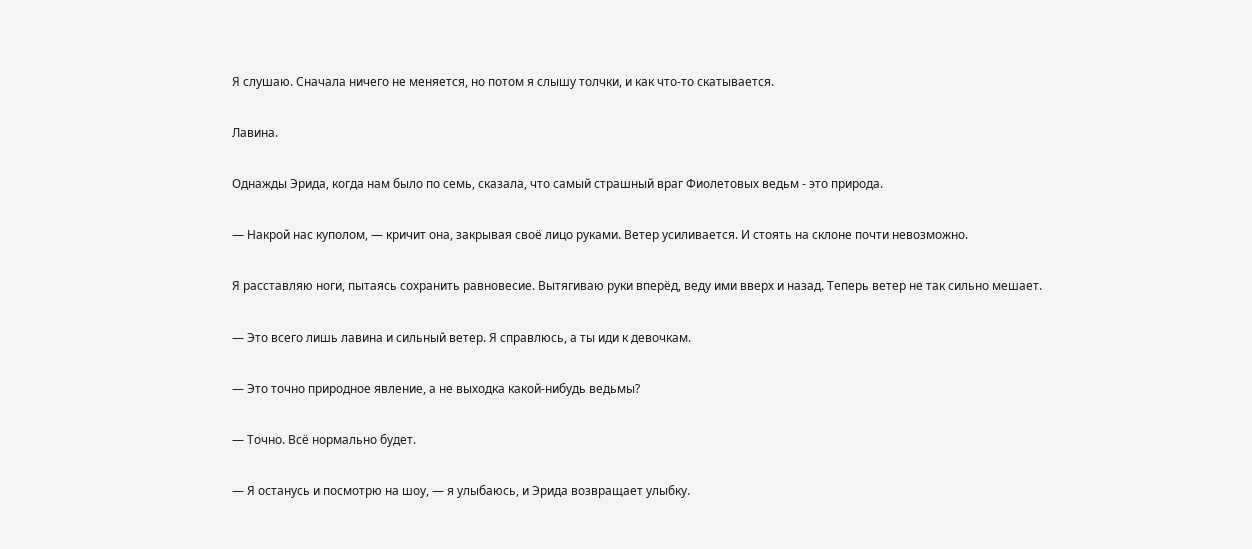Я слушаю. Сначала ничего не меняется, но потом я слышу толчки, и как что-то скатывается.

Лавина.

Однажды Эрида, когда нам было по семь, сказала, что самый страшный враг Фиолетовых ведьм - это природа.

— Накрой нас куполом, — кричит она, закрывая своё лицо руками. Ветер усиливается. И стоять на склоне почти невозможно.

Я расставляю ноги, пытаясь сохранить равновесие. Вытягиваю руки вперёд, веду ими вверх и назад. Теперь ветер не так сильно мешает.

— Это всего лишь лавина и сильный ветер. Я справлюсь, а ты иди к девочкам.

— Это точно природное явление, а не выходка какой-нибудь ведьмы?

— Точно. Всё нормально будет.

— Я останусь и посмотрю на шоу, — я улыбаюсь, и Эрида возвращает улыбку.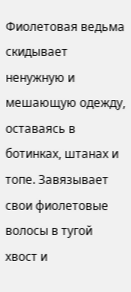Фиолетовая ведьма скидывает ненужную и мешающую одежду, оставаясь в ботинках, штанах и топе. Завязывает свои фиолетовые волосы в тугой хвост и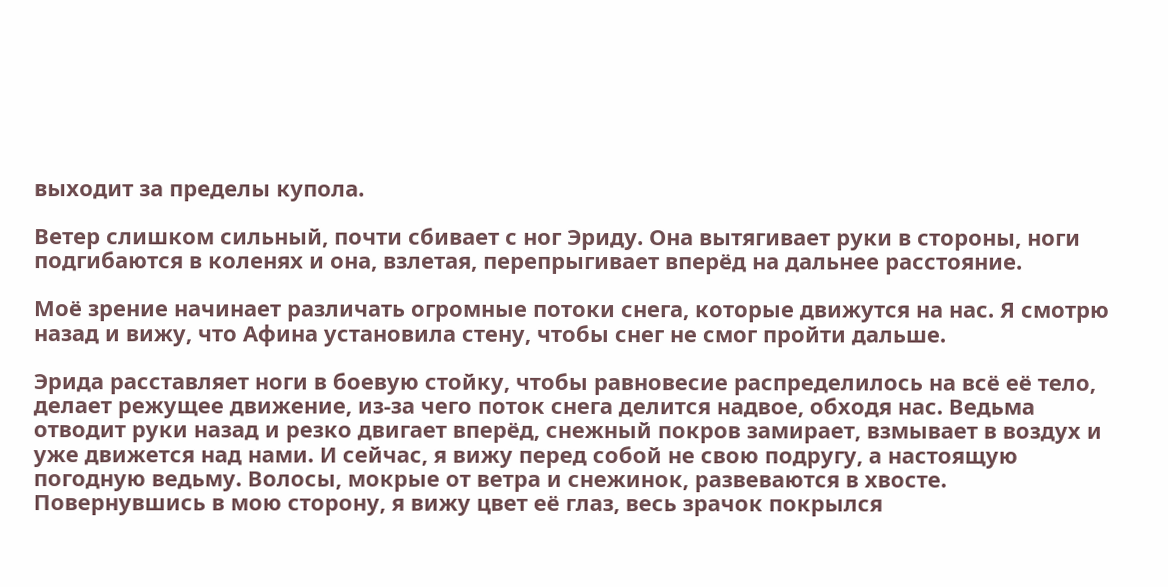выходит за пределы купола.

Ветер слишком сильный, почти сбивает с ног Эриду. Она вытягивает руки в стороны, ноги подгибаются в коленях и она, взлетая, перепрыгивает вперёд на дальнее расстояние.

Моё зрение начинает различать огромные потоки снега, которые движутся на нас. Я смотрю назад и вижу, что Афина установила стену, чтобы снег не смог пройти дальше.

Эрида расставляет ноги в боевую стойку, чтобы равновесие распределилось на всё её тело, делает режущее движение, из-за чего поток снега делится надвое, обходя нас. Ведьма отводит руки назад и резко двигает вперёд, снежный покров замирает, взмывает в воздух и уже движется над нами. И сейчас, я вижу перед собой не свою подругу, а настоящую погодную ведьму. Волосы, мокрые от ветра и снежинок, развеваются в хвосте. Повернувшись в мою сторону, я вижу цвет её глаз, весь зрачок покрылся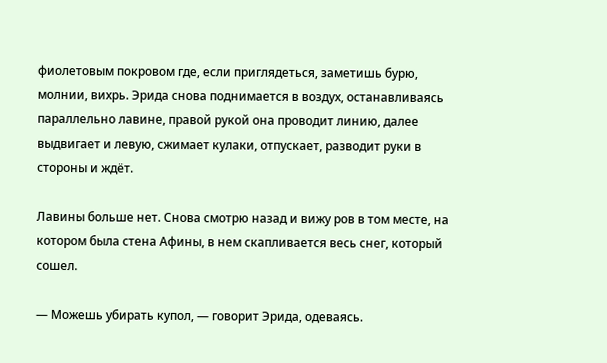фиолетовым покровом где, если приглядеться, заметишь бурю, молнии, вихрь. Эрида снова поднимается в воздух, останавливаясь параллельно лавине, правой рукой она проводит линию, далее выдвигает и левую, сжимает кулаки, отпускает, разводит руки в стороны и ждёт.

Лавины больше нет. Снова смотрю назад и вижу ров в том месте, на котором была стена Афины, в нем скапливается весь снег, который сошел.

— Можешь убирать купол, — говорит Эрида, одеваясь.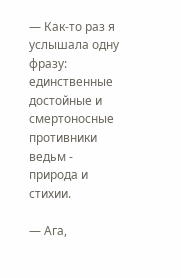— Как-то раз я услышала одну фразу: единственные достойные и смертоносные противники ведьм - природа и стихии.

— Ага,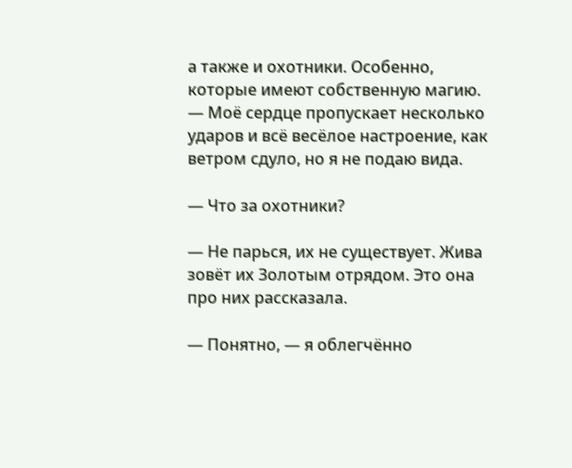а также и охотники. Особенно, которые имеют собственную магию. — Моё сердце пропускает несколько ударов и всё весёлое настроение, как ветром сдуло, но я не подаю вида.

— Что за охотники?

— Не парься, их не существует. Жива зовёт их Золотым отрядом. Это она про них рассказала.

— Понятно, — я облегчённо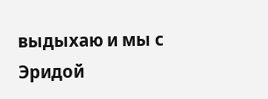выдыхаю и мы с Эридой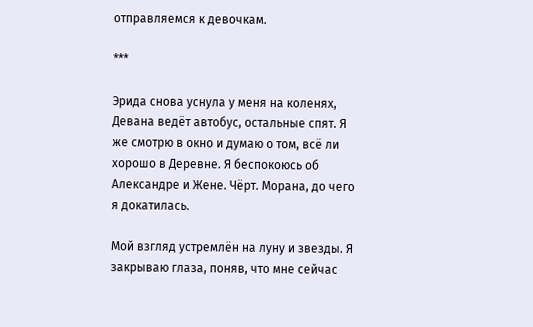отправляемся к девочкам.

***

Эрида снова уснула у меня на коленях, Девана ведёт автобус, остальные спят. Я же смотрю в окно и думаю о том, всё ли хорошо в Деревне. Я беспокоюсь об Александре и Жене. Чёрт. Морана, до чего я докатилась.

Мой взгляд устремлён на луну и звезды. Я закрываю глаза, поняв, что мне сейчас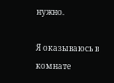нужно.

Я оказываюсь в комнате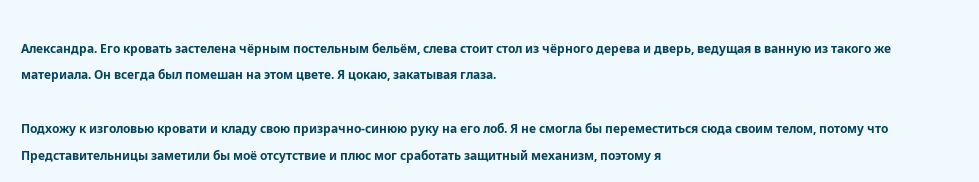Александра. Его кровать застелена чёрным постельным бельём, слева стоит стол из чёрного дерева и дверь, ведущая в ванную из такого же материала. Он всегда был помешан на этом цвете. Я цокаю, закатывая глаза.

Подхожу к изголовью кровати и кладу свою призрачно-синюю руку на его лоб. Я не смогла бы переместиться сюда своим телом, потому что Представительницы заметили бы моё отсутствие и плюс мог сработать защитный механизм, поэтому я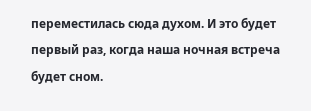переместилась сюда духом. И это будет первый раз, когда наша ночная встреча будет сном.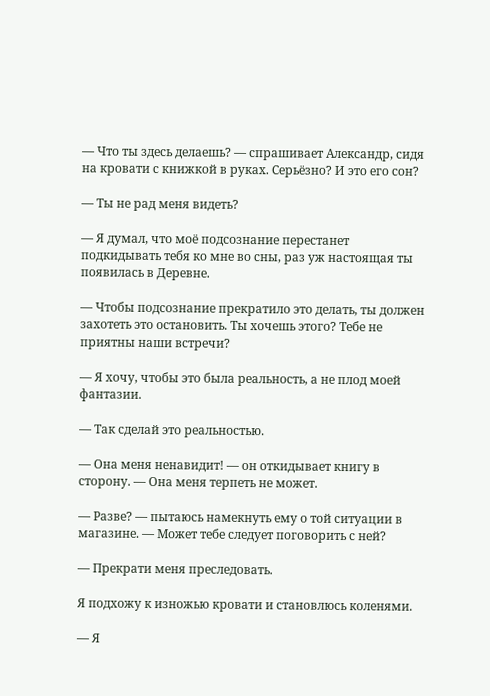— Что ты здесь делаешь? — спрашивает Александр, сидя на кровати с книжкой в руках. Серьёзно? И это его сон?

— Ты не рад меня видеть?

— Я думал, что моё подсознание перестанет подкидывать тебя ко мне во сны, раз уж настоящая ты появилась в Деревне.

— Чтобы подсознание прекратило это делать, ты должен захотеть это остановить. Ты хочешь этого? Тебе не приятны наши встречи?

— Я хочу, чтобы это была реальность, а не плод моей фантазии.

— Так сделай это реальностью.

— Она меня ненавидит! — он откидывает книгу в сторону. — Она меня терпеть не может.

— Разве? — пытаюсь намекнуть ему о той ситуации в магазине. — Может тебе следует поговорить с ней?

— Прекрати меня преследовать.

Я подхожу к изножью кровати и становлюсь коленями.

— Я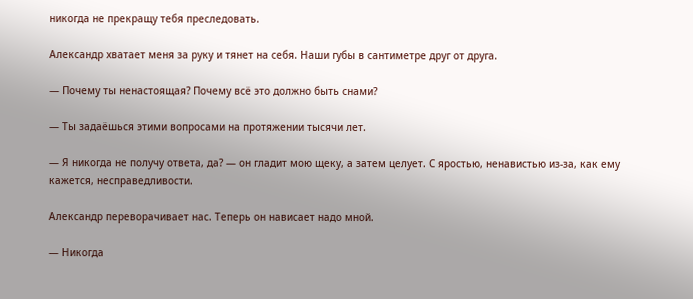никогда не прекращу тебя преследовать.

Александр хватает меня за руку и тянет на себя. Наши губы в сантиметре друг от друга.

— Почему ты ненастоящая? Почему всё это должно быть снами?

— Ты задаёшься этими вопросами на протяжении тысячи лет.

— Я никогда не получу ответа, да? — он гладит мою щеку, а затем целует. С яростью, ненавистью из-за, как ему кажется, несправедливости.

Александр переворачивает нас. Теперь он нависает надо мной.

— Никогда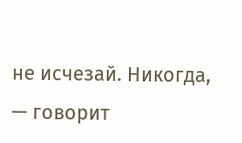не исчезай. Никогда, — говорит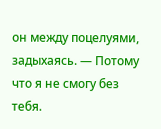он между поцелуями, задыхаясь. — Потому что я не смогу без тебя.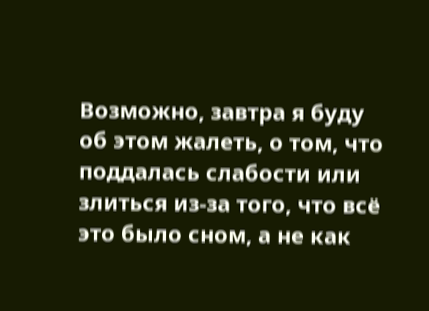Возможно, завтра я буду об этом жалеть, о том, что поддалась слабости или злиться из-за того, что всё это было сном, а не как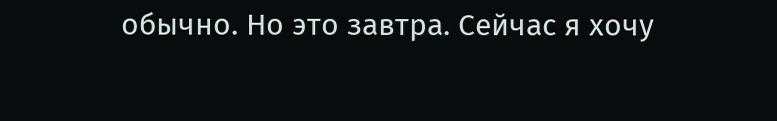обычно. Но это завтра. Сейчас я хочу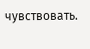чувствовать.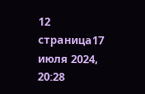12 страница17 июля 2024, 20:28